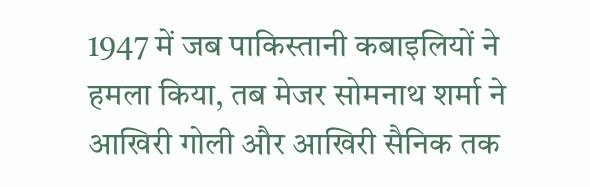1947 में जब पाकिस्तानी कबाइलियों ने हमला किया, तब मेजर सोमनाथ शर्मा ने आखिरी गोली और आखिरी सैनिक तक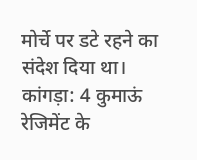मोर्चे पर डटे रहने का संदेश दिया था।
कांगड़ा: 4 कुमाऊं रेजिमेंट के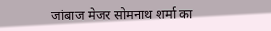जांबाज मेजर सोमनाथ शर्मा का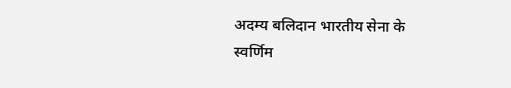अदम्य बलिदान भारतीय सेना के स्वर्णिम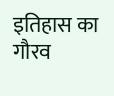इतिहास का गौरव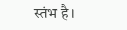स्तंभ है।